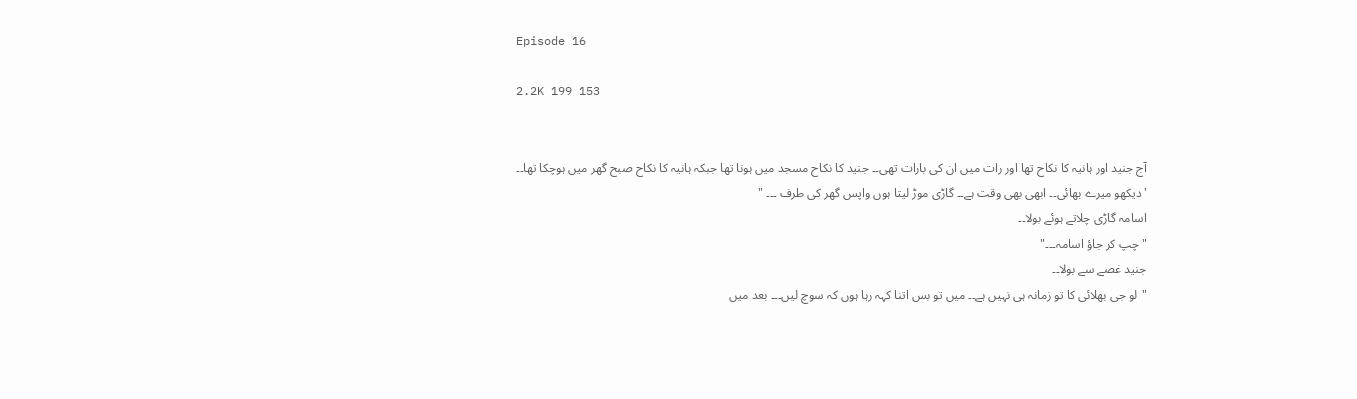Episode 16

2.2K 199 153


آج جنید اور ہانیہ کا نکاح تھا اور رات میں ان کی بارات تھی۔۔ جنید کا نکاح مسجد میں ہونا تھا جبکہ ہانیہ کا نکاح صبح گھر میں ہوچکا تھا۔۔
'دیکھو میرے بھائی۔۔ ابھی بھی وقت ہے۔۔ گاڑی موڑ لیتا ہوں واپس گھر کی طرف ۔۔۔ "
اسامہ گاڑی چلاتے ہوئے بولا۔۔
"چپ کر جاؤ اسامہ۔۔۔"
جنید غصے سے بولا۔۔
"لو جی بھلائی کا تو زمانہ ہی نہیں ہے۔۔ میں تو بس اتنا کہہ رہا ہوں کہ سوچ لیں۔۔۔ بعد میں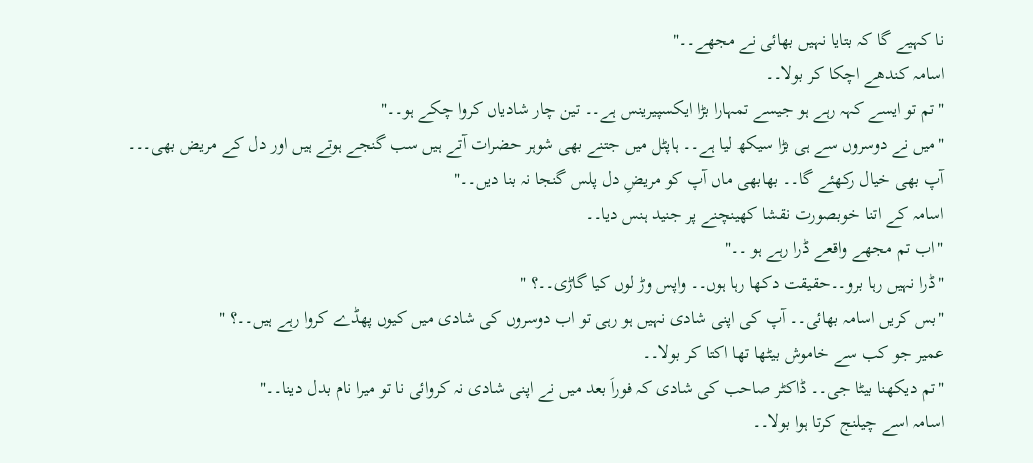نا کہیے گا کہ بتایا نہیں بھائی نے مجھے۔۔"
اسامہ کندھے اچکا کر بولا۔۔
"تم تو ایسے کہہ رہے ہو جیسے تمہارا بڑا ایکسپیرینس ہے۔۔ تین چار شادیاں کروا چکے ہو۔۔"
"میں نے دوسروں سے ہی بڑا سیکھ لیا ہے۔۔ ہاپٹل میں جتنے بھی شوہر حضرات آتے ہیں سب گنجے ہوتے ہیں اور دل کے مریض بھی۔۔۔ آپ بھی خیال رکھئے گا۔۔ بھابھی ماں آپ کو مریضِ دل پلس گنجا نہ بنا دیں۔۔"
اسامہ کے اتنا خوبصورت نقشا کھینچنے پر جنید ہنس دیا۔۔
"اب تم مجھے واقعے ڈرا رہے ہو ۔۔"
"ڈرا نہیں رہا برو۔۔حقیقت دکھا رہا ہوں۔۔ واپس وڑ لوں کیا گاڑی۔۔؟ "
"بس کریں اسامہ بھائی۔۔ آپ کی اپنی شادی نہیں ہو رہی تو اب دوسروں کی شادی میں کیوں پھڈے کروا رہے ہیں۔۔؟ "
عمیر جو کب سے خاموش بیٹھا تھا اکتا کر بولا۔۔
"تم دیکھنا بیٹا جی۔۔ ڈاکٹر صاحب کی شادی کہ فوراَ بعد میں نے اپنی شادی نہ کروائی نا تو میرا نام بدل دینا۔۔"
اسامہ اسے چیلنج کرتا ہوا بولا۔۔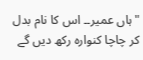"ہاں عمیر۔۔ اس کا نام بدل کر چاچا کنوارہ رکھ دیں گے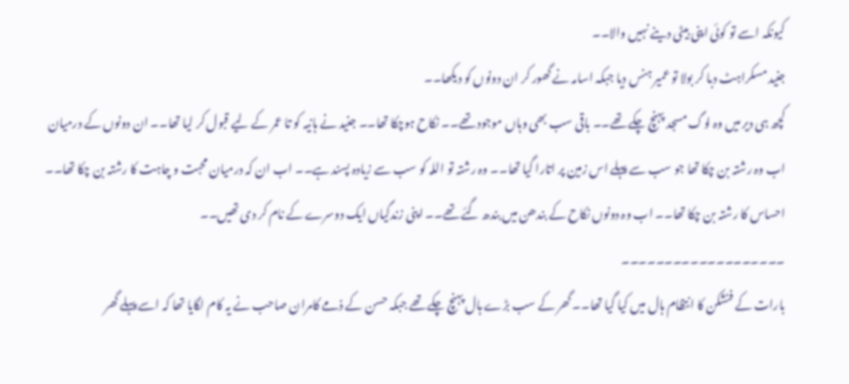کیونکہ اسے تو کوئی اپنی بیٹی دینے نہیں والا۔۔
جنید مسکراہٹ دبا کر بولا تو عمیر ہنس دیا جبکہ اسامہ نے گھور کر ان دونوں کو دیکھا۔۔
کچھ ہی دیر میں وہ لوگ مسجد پہنچ چکے تھے۔۔ باقی سب بھی وہاں موجود تھے۔۔ نکاح ہوچکا تھا۔۔ جنید نے ہانیہ کو تا عمر کے لیے قبول کر لیا تھا۔۔ ان دونوں کے درمیان اب وہ رشتہ بن چکا تھا جو سب سے پہلے اس زمین پر اتارا گیا تھا۔۔ وہ رشتہ تو اللہ کو سب سے زیادہ پسند ہے۔۔ اب ان کہ درمیان محبت و چاہت کا رشتہ بن چکا تھا۔۔ احساس کا رشتہ بن چکا تھا۔۔ اب وہ دونوں نکاح کے بندھن میں بندھ گئے تھے۔۔ اپنی زندگیاں ایک دوسرے کے نام کر دی تھیں۔۔
۔۔۔۔۔۔۔۔۔۔۔۔۔۔۔۔۔۔۔
بارات کے فنشکن کا انتظام ہال میں کیا گیا تھا۔۔ گھر کے سب بڑے ہال پہنچ چکے تھے جبکہ حسن کے ذمے کامران صاحب نے یہ کام لگایا تھا کہ اسے پہلے گھر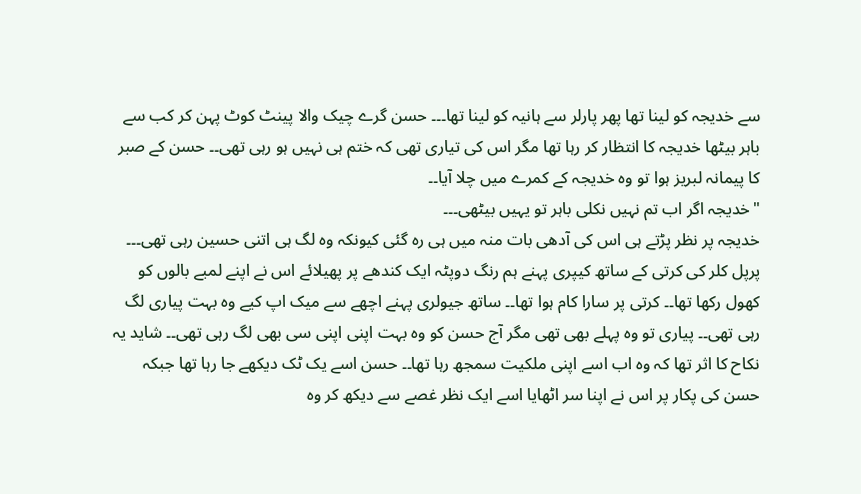سے خدیجہ کو لینا تھا پھر پارلر سے ہانیہ کو لینا تھا۔۔۔ حسن گرے چیک والا پینٹ کوٹ پہن کر کب سے باہر بیٹھا خدیجہ کا انتظار کر رہا تھا مگر اس کی تیاری تھی کہ ختم ہی نہیں ہو رہی تھی۔۔ حسن کے صبر کا پیمانہ لبریز ہوا تو وہ خدیجہ کے کمرے میں چلا آیا۔۔
"خدیجہ اگر اب تم نہیں نکلی باہر تو یہیں بیٹھی۔۔۔
خدیجہ پر نظر پڑتے ہی اس کی آدھی بات منہ میں ہی رہ گئی کیونکہ وہ لگ ہی اتنی حسین رہی تھی۔۔۔ پرپل کلر کی کرتی کے ساتھ کیپری پہنے ہم رنگ دوپٹہ ایک کندھے پر پھیلائے اس نے اپنے لمبے بالوں کو کھول رکھا تھا۔۔ کرتی پر سارا کام ہوا تھا۔۔ ساتھ جیولری پہنے اچھے سے میک اپ کیے وہ بہت پیاری لگ رہی تھی۔۔ پیاری تو وہ پہلے بھی تھی مگر آج حسن کو وہ بہت اپنی اپنی سی بھی لگ رہی تھی۔۔ شاید یہ نکاح کا اثر تھا کہ وہ اب اسے اپنی ملکیت سمجھ رہا تھا۔۔ حسن اسے یک ٹک دیکھے جا رہا تھا جبکہ حسن کی پکار پر اس نے اپنا سر اٹھایا اسے ایک نظر غصے سے دیکھ کر وہ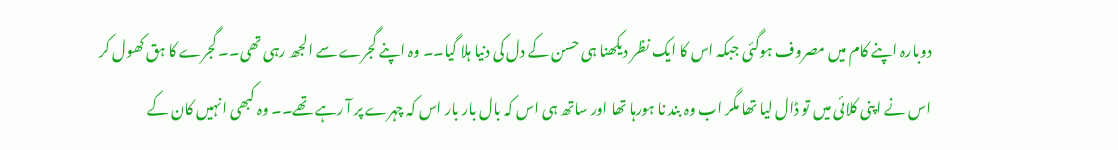دوبارہ اپنے کام میں مصروف ہوگئی جبکہ اس کا ایک نظر دیکھنا ہی حسن کے دل کی دنیا ہلا گیا۔۔ وہ اپنے گجرے سے الجھ رہی تھی۔۔ گجرے کا ہق کھول کر اس نے اپنی کلائی میں تو ڈال لیا تھا مگر اب وہ بند نا ہورہا تھا اور ساتھ ہی اس کہ بال بار بار اس کہ چہرے پر آ رہے تھے۔۔ وہ کبھی انہیں کان کے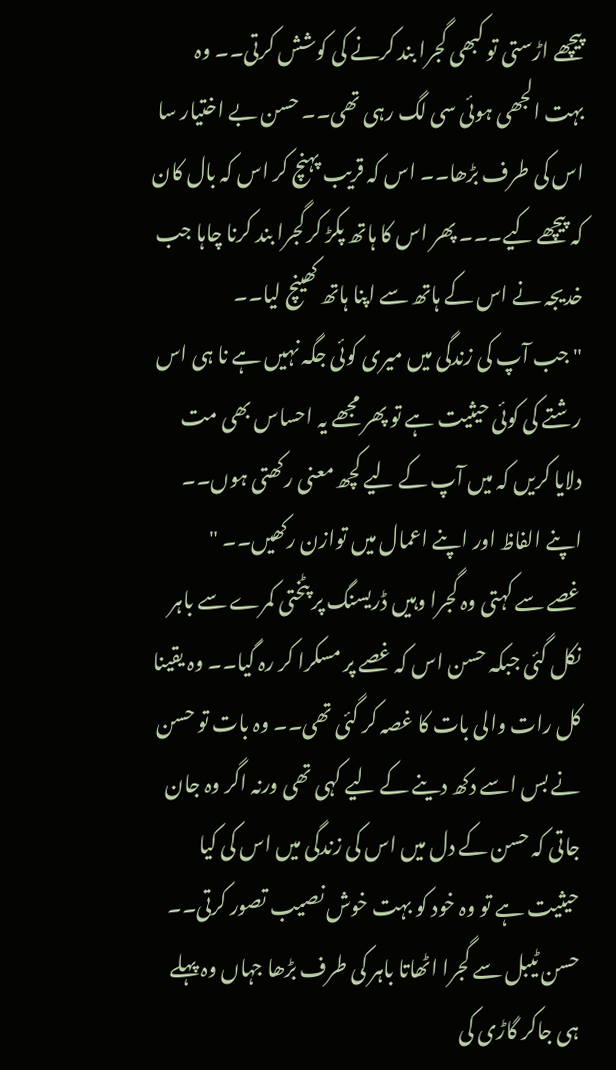پیچھے اڑستی تو کبھی گجرا بند کرنے کی کوشش کرتی۔۔ وہ بہت الجھی ہوئی سی لگ رہی تھی۔۔ حسن بے اختیار سا اس کی طرف بڑھا۔۔ اس کہ قریب پہنچ کر اس کہ بال کان کہ پیچھے کیے۔۔۔ پھر اس کا ہاتھ پکڑ کر گجرا بند کرنا چاہا جب خدیجہ نے اس کے ہاتھ سے اپنا ہاتھ کھینچ لیا۔۔
"جب آپ کی زندگی میں میری کوئی جگہ نہیں ہے نا ہی اس رشتے کی کوئی حیثیت ہے تو پھر مجھے یہ احساس بھی مت دلایا کریں کہ میں آپ کے لیے کچھ معنی رکھتی ہوں۔۔ اپنے الفاظ اور اپنے اعمال میں توازن رکھیں۔۔ "
غصے سے کہتی وہ گجرا وہیں ڈریسنگ پر پٹختی کمرے سے باہر نکل گئی جبکہ حسن اس کہ غصے پر مسکرا کر رہ گیا۔۔ وہ یقینا کل رات والی بات کا غصہ کر گئی تھی۔۔ وہ بات تو حسن نے بس اسے دکھ دینے کے لیے کہی تھی ورنہ اگر وہ جان جاتی کہ حسن کے دل میں اس کی زندگی میں اس کی کیا حیثیت ہے تو وہ خود کو بہت خوش نصیب تصور کرتی۔۔
حسن ٹیبل سے گجرا اٹھاتا باہر کی طرف بڑھا جہاں وہ پہلے ہی جاکر گاڑی کی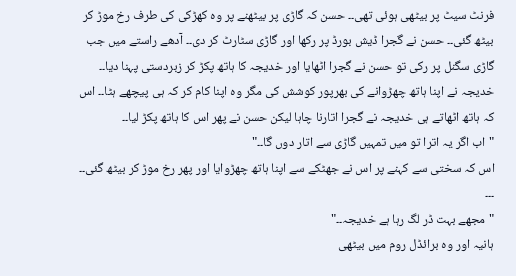فرنٹ سیٹ پر بیٹھی ہوئی تھی۔۔ حسن کہ گاڑی پر بیٹھنے پر وہ کھڑکی کی طرف رخ موڑ کر بیٹھ گئی۔۔ حسن نے گجرا ڈیش بورڈ پر رکھا اور گاڑی سٹارٹ کر دی۔۔ آدھے راستے میں جب گاڑی سگنل پر رکی تو حسن نے گجرا اٹھایا اور خدیجہ کا ہاتھ پکڑ کر زبردستی پہنا دیا۔۔ خدیجہ نے اپنا ہاتھ چھڑوانے کی بھرپور کوشش کی مگر وہ اپنا کام کر کہ ہی پیچھے ہٹا۔۔ اس کہ ہاتھ اٹھاتے ہی خدیجہ نے گجرا اتارنا چاہا لیکن حسن نے پھر اس کا ہاتھ پکڑ لیا۔۔
"اب اگر یہ اترا تو میں تمہیں گاڑی سے اتار دوں گا۔۔"
اس کہ سختی سے کہنے پر اس نے جھٹکے سے اپنا ہاتھ چھڑوایا اور پھر رخ موڑ کر بیٹھ گئی۔۔
۔۔۔
"مجھے بہت ڈر لگ رہا ہے خدیجہ۔۔"
ہانیہ اور وہ برائڈل روم میں بیٹھی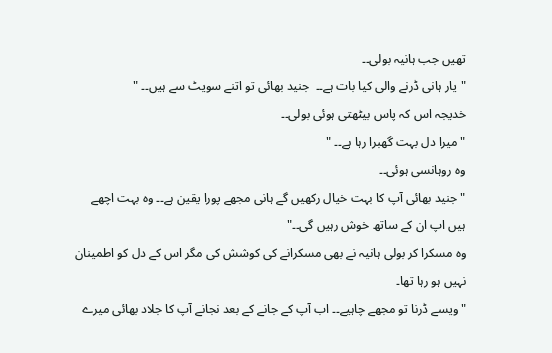تھیں جب ہانیہ بولی۔۔
"یار ہانی ڈرنے والی کیا بات ہے۔۔  جنید بھائی تو اتنے سویٹ سے ہیں۔۔ "
خدیجہ اس کہ پاس بیٹھتی ہوئی بولی۔۔
"میرا دل بہت گھبرا رہا ہے۔۔ "
وہ روہانسی ہوئی۔۔
"جنید بھائی آپ کا بہت خیال رکھیں گے ہانی مجھے پورا یقین ہے۔۔ وہ بہت اچھے ہیں اپ ان کے ساتھ خوش رہیں گی۔۔"
وہ مسکرا کر بولی ہانیہ نے بھی مسکرانے کی کوشش کی مگر اس کے دل کو اطمینان نہیں ہو رہا تھا۔
"ویسے ڈرنا تو مجھے چاہیے۔۔ اب آپ کے جانے کے بعد نجانے آپ کا جلاد بھائی میرے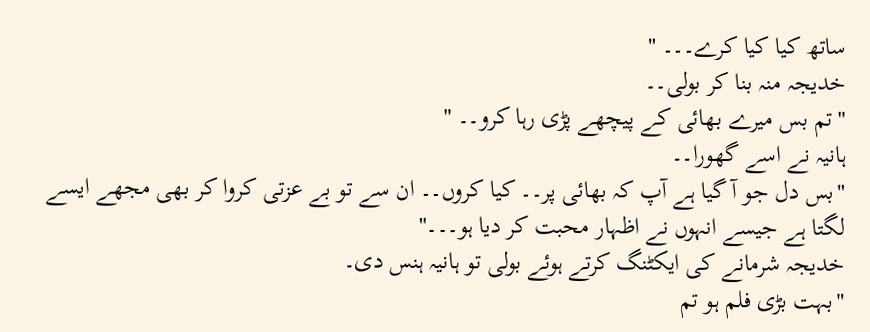ساتھ کیا کیا کرے۔۔۔ "
خدیجہ منہ بنا کر بولی۔۔
"تم بس میرے بھائی کے پیچھے پڑی رہا کرو۔۔ "
ہانیہ نے اسے گھورا۔۔
"بس دل جو آ گیا ہے آپ کہ بھائی پر۔۔ کیا کروں۔۔ ان سے تو بے عزتی کروا کر بھی مجھے ایسے لگتا ہے جیسے انہوں نے اظہار محبت کر دیا ہو۔۔۔"
خدیجہ شرمانے کی ایکٹنگ کرتے ہوئے بولی تو ہانیہ ہنس دی۔
"بہت بڑی فلم ہو تم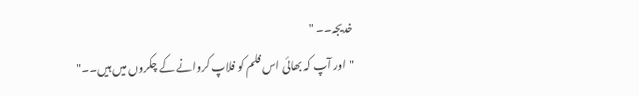خدیجہ۔۔ "
"اور آپ کہ بھائی اس فلم کو فلاپ کروانے کے چکروں میں ہیں۔۔"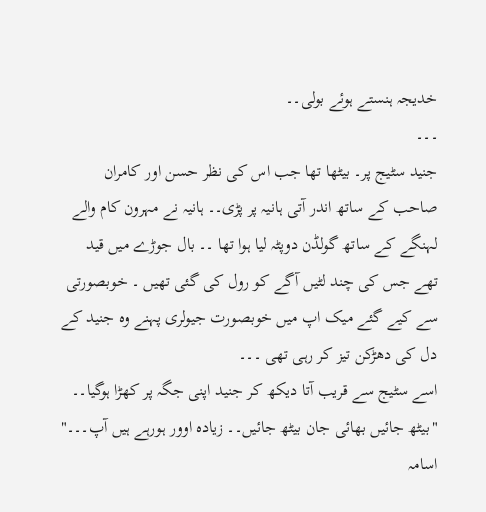خدیجہ ہنستے ہوئے بولی۔۔
۔۔۔
جنید سٹیج پر۔ بیٹھا تھا جب اس کی نظر حسن اور کامران صاحب کے ساتھ اندر آتی ہانیہ پر پڑی۔۔ ہانیہ نے مہرون کام والے لہنگے کے ساتھ گولڈن دوپٹہ لیا ہوا تھا ۔۔ بال جوڑے میں قید تھے جس کی چند لٹیں آگے کو رول کی گئی تھیں ۔ خوبصورتی سے کیے گئے میک اپ میں خوبصورت جیولری پہنے وہ جنید کے دل کی دھڑکن تیز کر رہی تھی ۔۔۔
اسے سٹیج سے قریب آتا دیکھ کر جنید اپنی جگہ پر کھڑا ہوگیا۔۔
"بیٹھ جائیں بھائی جان بیٹھ جائیں۔۔ زیادہ اوور ہورہے ہیں آپ۔۔۔"
اسامہ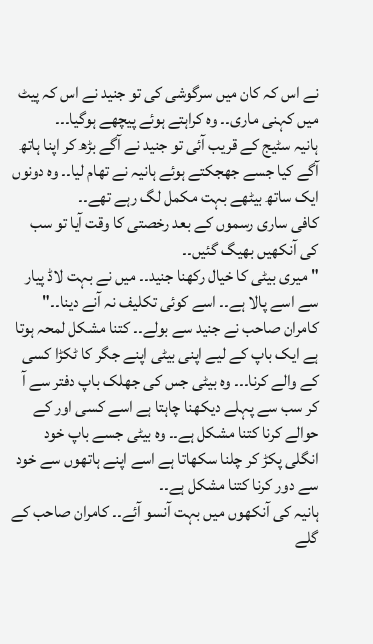نے اس کہ کان میں سرگوشی کی تو جنید نے اس کہ پیٹ میں کہنی ماری۔۔ وہ کراہتے ہوئے پیچھے ہوگیا۔۔۔
ہانیہ سٹیج کے قریب آئی تو جنید نے آگے بڑھ کر اپنا ہاتھ آگے کیا جسے جھجکتے ہوئے ہانیہ نے تھام لیا۔۔ وہ دونوں ایک ساتھ بیٹھے بہت مکمل لگ رہے تھے۔۔
کافی ساری رسموں کے بعد رخصتی کا وقت آیا تو سب کی آنکھیں بھیگ گئیں۔۔
"میری بیٹی کا خیال رکھنا جنید۔۔ میں نے بہت لاڈ پیار سے اسے پالا ہے۔۔ اسے کوئی تکلیف نہ آنے دینا۔۔"
کامران صاحب نے جنید سے بولے۔۔ کتنا مشکل لمحہ ہوتا ہے ایک باپ کے لیے اپنی بیٹی اپنے جگر کا ٹکڑا کسی کے والے کرنا۔۔۔ وہ بیٹی جس کی جھلک باپ دفتر سے آ کر سب سے پہلے دیکھنا چاہتا ہے اسے کسی اور کے حوالے کرنا کتنا مشکل ہے۔۔ وہ بیٹی جسے باپ خود انگلی پکڑ کر چلنا سکھاتا ہے اسے اپنے ہاتھوں سے خود سے دور کرنا کتنا مشکل ہے۔۔
ہانیہ کی آنکھوں میں بہت آنسو آئے۔۔ کامران صاحب کے گلے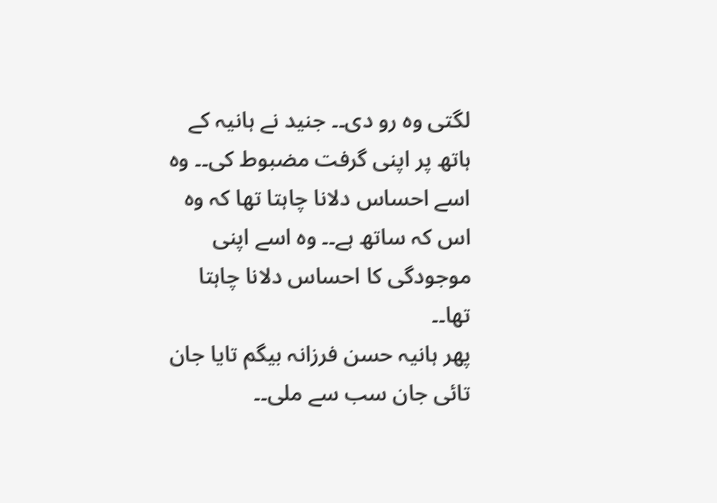لگتی وہ رو دی۔۔ جنید نے ہانیہ کے ہاتھ پر اپنی گرفت مضبوط کی۔۔ وہ اسے احساس دلانا چاہتا تھا کہ وہ اس کہ ساتھ ہے۔۔ وہ اسے اپنی موجودگی کا احساس دلانا چاہتا تھا۔۔
پھر ہانیہ حسن فرزانہ بیگم تایا جان تائی جان سب سے ملی۔۔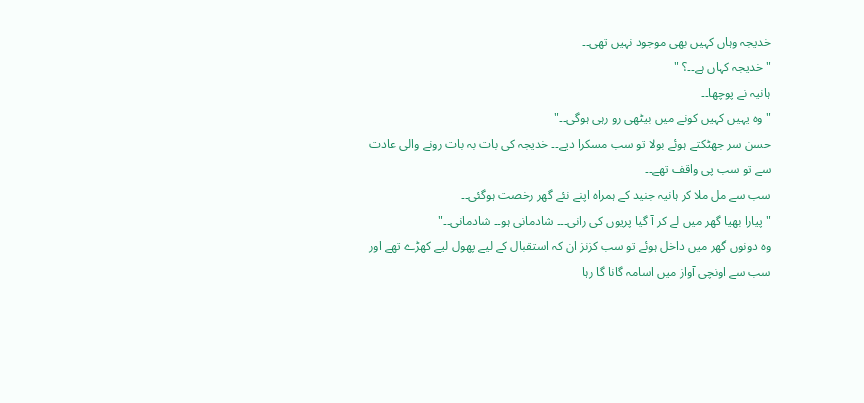خدیجہ وہاں کہیں بھی موجود نہیں تھی۔۔
"خدیجہ کہاں ہے۔۔؟ "
ہانیہ نے پوچھا۔۔
"وہ یہیں کہیں کونے میں بیٹھی رو رہی ہوگی۔۔"
حسن سر جھٹکتے ہوئے بولا تو سب مسکرا دیے۔۔ خدیجہ کی بات بہ بات رونے والی عادت سے تو سب پی واقف تھے۔۔
سب سے مل ملا کر ہانیہ جنید کے ہمراہ اپنے نئے گھر رخصت ہوگئی۔۔
"پیارا بھیا گھر میں لے کر آ گیا پریوں کی رانی۔۔۔ شادمانی ہو۔۔ شادمانی۔۔"
وہ دونوں گھر میں داخل ہوئے تو سب کزنز ان کہ استقبال کے لیے پھول لیے کھڑے تھے اور سب سے اونچی آواز میں اسامہ گانا گا رہا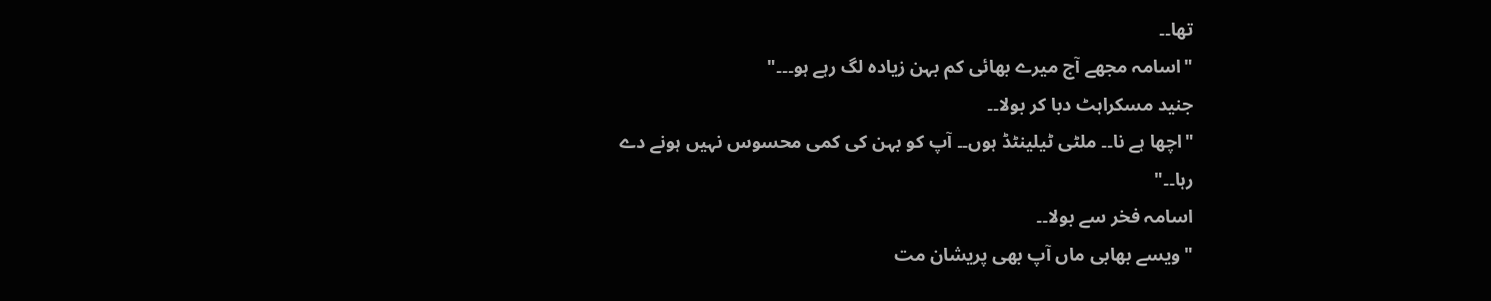تھا۔۔
"اسامہ مجھے آج میرے بھائی کم بہن زیادہ لگ رہے ہو۔۔۔"
جنید مسکراہٹ دبا کر بولا۔۔
"اچھا ہے نا۔۔ ملٹی ٹیلینٹڈ ہوں۔۔ آپ کو بہن کی کمی محسوس نہیں ہونے دے رہا۔۔"
اسامہ فخر سے بولا۔۔
"ویسے بھابی ماں آپ بھی پریشان مت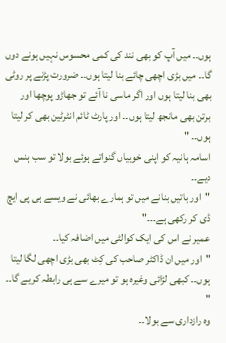ہوں۔۔ میں آپ کو بھی نند کی کمی محسوس نہیں ہونے دوں گا۔۔ میں بڑی اچھی چائے بنا لیتا ہوں۔۔ ضرورت پڑنے پر روٹی بھی بنا لیتا ہوں اور اگر ماسی نا آئے تو جھاڑو پوچھا اور برتن بھی مانجھ لیتا ہوں۔۔ اور پارٹ ٹائم انٹرٹین بھی کر لیتا ہوں۔۔ "
اسامہ ہانیہ کو اپنی خوبیاں گنواتے ہوئے بولا تو سب ہنس دیے۔۔
"اور باتیں بنانے میں تو ہمارے بھائی نے ویسے ہی پی ایچ ڈی کر رکھی ہے۔۔۔"
عمیر نے اس کی ایک کوالٹی میں اضافہ کیا۔۔
"اور میں ان ڈاکٹر صاحب کی کِٹ بھی بڑی اچھی لگا لیتا ہوں۔۔ کبھی لڑائی وغیرہ ہو تو میرے سے ہی رابطہ کریے گا۔۔ "
وہ رازداری سے بولا۔۔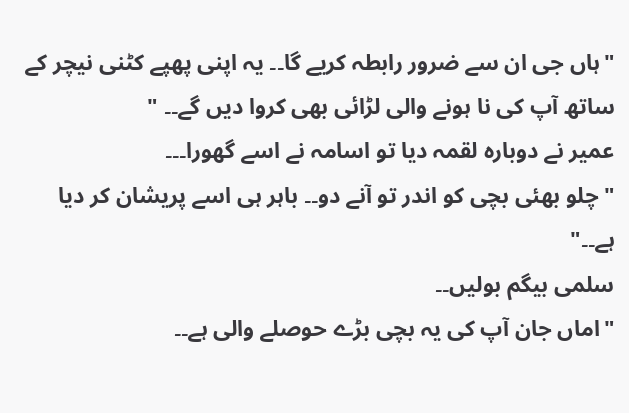"ہاں جی ان سے ضرور رابطہ کریے گا۔۔ یہ اپنی پھپے کٹنی نیچر کے ساتھ آپ کی نا ہونے والی لڑائی بھی کروا دیں گے۔۔ "
عمیر نے دوبارہ لقمہ دیا تو اسامہ نے اسے گھورا۔۔۔
"چلو بھئی بچی کو اندر تو آنے دو۔۔ باہر ہی اسے پریشان کر دیا ہے۔۔"
سلمی بیگم بولیں۔۔
"اماں جان آپ کی یہ بچی بڑے حوصلے والی ہے۔۔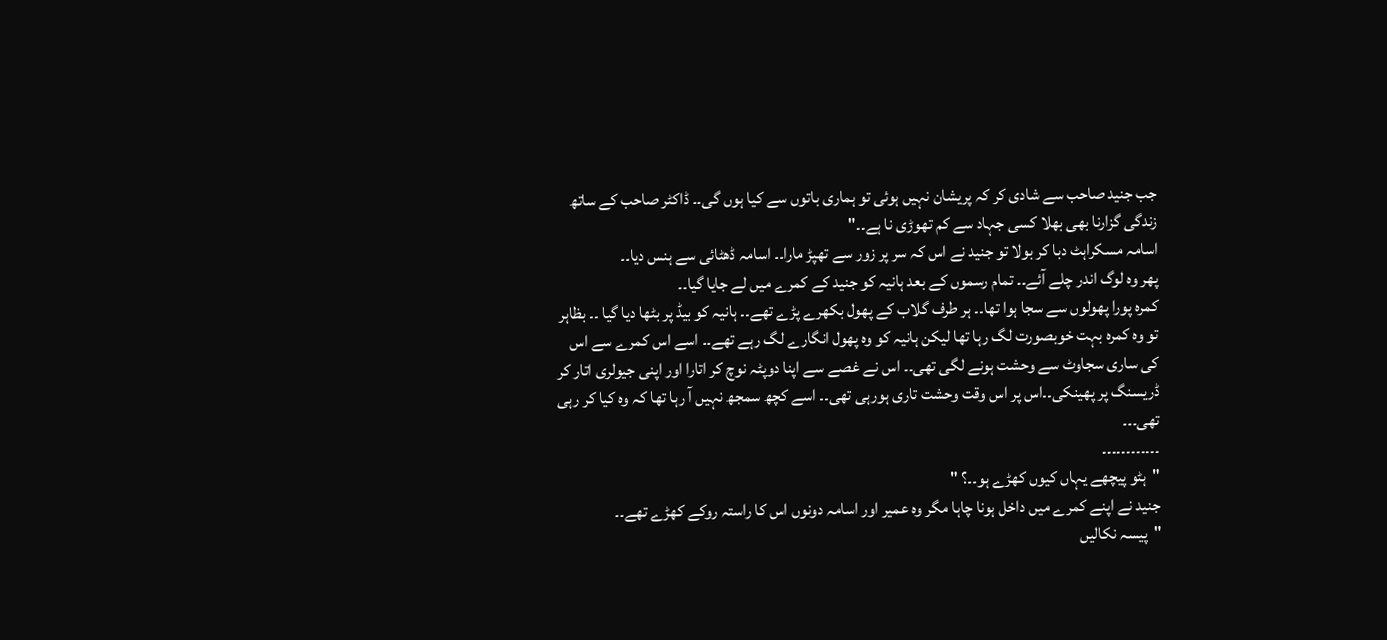جب جنید صاحب سے شادی کر کہ پریشان نہیں ہوئی تو ہماری باتوں سے کیا ہوں گی۔۔ ڈاکٹر صاحب کے ساتھ زندگی گزارنا بھی بھلا کسی جہاد سے کم تھوڑی نا ہے۔۔"
اسامہ مسکراہٹ دبا کر بولا تو جنید نے اس کہ سر پر زور سے تھپڑ مارا۔۔ اسامہ ڈھٹائی سے ہنس دیا۔۔
پھر وہ لوگ اندر چلے آئے۔۔ تمام رسموں کے بعد ہانیہ کو جنید کے کمرے میں لے جایا گیا۔۔
کمرہ پورا پھولوں سے سجا ہوا تھا۔۔ ہر طرف گلاب کے پھول بکھرے پڑے تھے۔۔ ہانیہ کو بیڈ پر بٹھا دیا گیا ۔۔ بظاہر تو وہ کمرہ بہت خوبصورت لگ رہا تھا لیکن ہانیہ کو وہ پھول انگارے لگ رہے تھے۔۔ اسے اس کمرے سے اس کی ساری سجاوٹ سے وحشت ہونے لگی تھی۔۔ اس نے غصے سے اپنا دوپٹہ نوچ کر اتارا اور اپنی جیولری اتار کر ڈریسنگ پر پھینکی۔۔اس پر اس وقت وحشت تاری ہورہی تھی۔۔ اسے کچھ سمجھ نہیں آ رہا تھا کہ وہ کیا کر رہی تھی۔۔۔
۔۔۔۔۔۔۔۔۔۔۔۔
"ہٹو پیچھے یہاں کیوں کھڑے ہو۔۔؟ "
جنید نے اپنے کمرے میں داخل ہونا چاہا مگر وہ عمیر اور اسامہ دونوں اس کا راستہ روکے کھڑے تھے۔۔
"پیسہ نکالیں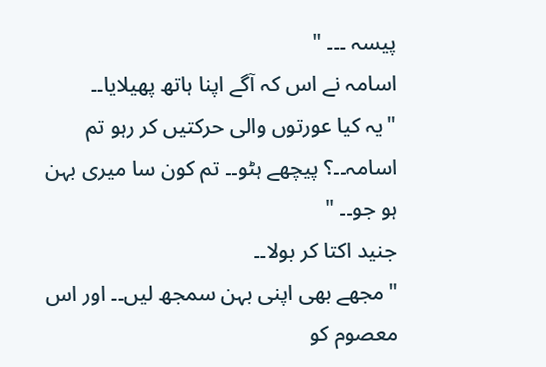پیسہ ۔۔۔ "
اسامہ نے اس کہ آگے اپنا ہاتھ پھیلایا۔۔
"یہ کیا عورتوں والی حرکتیں کر رہو تم اسامہ۔۔؟ پیچھے ہٹو۔۔ تم کون سا میری بہن ہو جو۔۔ "
جنید اکتا کر بولا۔۔
"مجھے بھی اپنی بہن سمجھ لیں۔۔ اور اس معصوم کو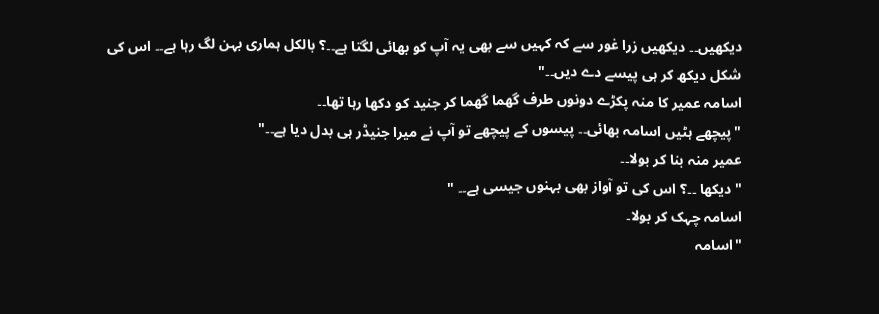دیکھیں۔۔ دیکھیں زرا غور سے کہ کہیں سے بھی یہ آپ کو بھائی لگتا ہے۔۔؟ بالکل ہماری بہن لگ رہا ہے۔۔ اس کی شکل دیکھ کر ہی پیسے دے دیں۔۔"
اسامہ عمیر کا منہ پکڑے دونوں طرف گھما گھما کر جنید کو دکھا رہا تھا۔۔
"پیچھے ہٹیں اسامہ بھائی۔۔ پیسوں کے پیچھے تو آپ نے میرا جنیڈر ہی بدل دیا ہے۔۔"
عمیر منہ بنا کر بولا۔۔
"دیکھا ۔۔؟ اس کی تو آواز بھی بہنوں جیسی ہے۔۔ "
اسامہ چہک کر بولا۔
"اسامہ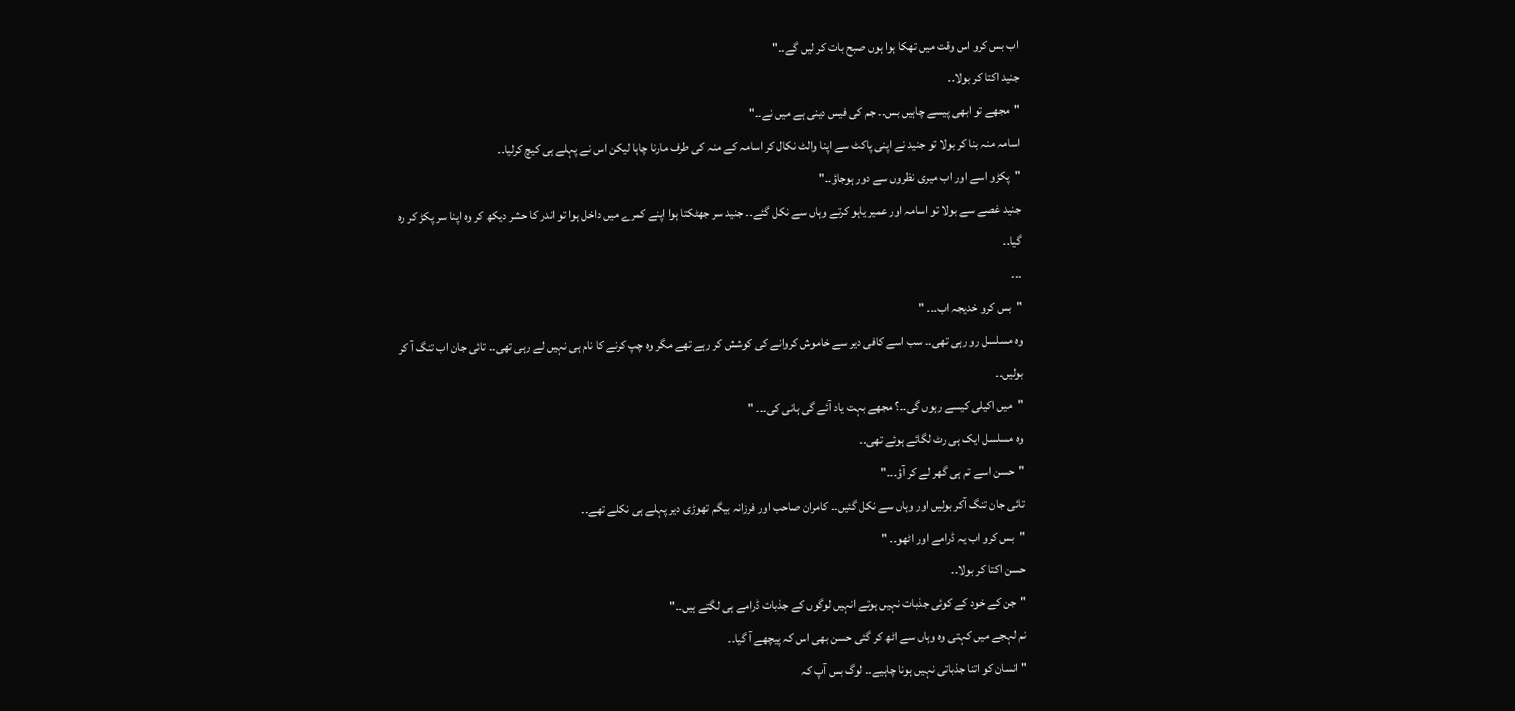اب بس کرو اس وقت میں تھکا ہوا ہوں صبح بات کر لیں گے۔۔"
جنید اکتا کر بولا۔۔
"مجھے تو ابھی پیسے چاہیں بس۔۔ جم کی فیس دینی ہے میں نے۔۔"
اسامہ منہ بنا کر بولا تو جنید نے اپنی پاکٹ سے اپنا والٹ نکال کر اسامہ کے منہ کی طرف مارنا چاہا لیکن اس نے پہلے ہی کیچ کرلیا۔۔
"پکڑو اسے اور اب میری نظروں سے دور ہوجاؤ۔۔"
جنید غصے سے بولا تو اسامہ اور عمیر یاہو کرتے وہاں سے نکل گئے۔۔ جنید سر جھٹکتا ہوا اپنے کمرے میں داخل ہوا تو اندر کا حشر دیکھ کر وہ اپنا سر پکڑ کر رہ گیا۔۔
۔۔۔
"بس کرو خدیجہ اب۔۔۔ "
وہ مسلسل رو رہی تھی۔۔ سب اسے کافی دیر سے خاموش کروانے کی کوشش کر رہے تھے مگر وہ چپ کرنے کا نام ہی نہیں لے رہی تھی۔۔ تائی جان اب تنگ آ کر بولیں۔۔
"میں اکیلی کیسے رہوں گی۔۔؟ مجھے بہت یاد آئے گی ہانی کی۔۔۔ "
وہ مسلسل ایک ہی رٹ لگائے ہوئے تھی۔۔
"حسن اسے تم ہی گھر لے کر آؤ۔۔۔"
تائی جان تنگ آکر بولیں اور وہاں سے نکل گئیں۔۔ کامران صاحب اور فرزانہ بیگم تھوڑی دیر پہلے ہی نکلے تھے۔۔
"بس کرو اب یہ ڈرامے اور اٹھو۔۔ "
حسن اکتا کر بولا۔۔
"جن کے خود کے کوئی جذبات نہیں ہوتے انہیں لوگوں کے جذبات ڈرامے ہی لگتے ہیں۔۔"
نم لہجے میں کہتی وہ وہاں سے اٹھ کر گئی حسن بھی اس کہ پیچھے آ گیا۔۔
"انسان کو اتنا جذباتی نہیں ہونا چاہیے۔۔ لوگ بس آپ کہ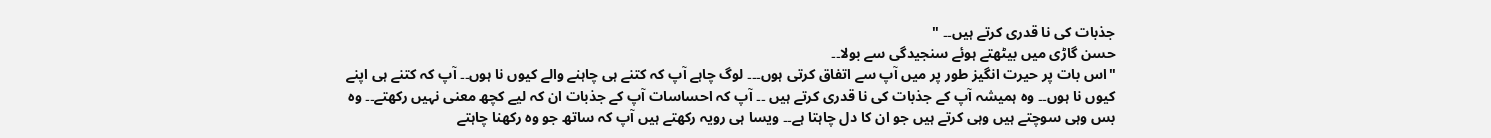جذبات کی نا قدری کرتے ہیں۔۔ "
حسن گاڑی میں بیٹھتے ہوئے سنجیدگی سے بولا۔۔
"اس بات پر حیرت انگیز طور پر میں آپ سے اتفاق کرتی ہوں۔۔۔ لوگ چاہے آپ کہ کتنے ہی چاہنے والے کیوں نا ہوں۔۔ آپ کہ کتنے ہی اپنے کیوں نا ہوں۔۔ وہ ہمیشہ آپ کے جذبات کی نا قدری کرتے ہیں ۔۔ آپ کہ احساسات آپ کے جذبات ان کہ لیے کچھ معنی نہیں رکھتے۔۔ وہ بس وہی سوچتے ہیں وہی کرتے ہیں جو ان کا دل چاہتا ہے۔۔ ویسا ہی رویہ رکھتے ہیں آپ کہ ساتھ جو وہ رکھنا چاہتے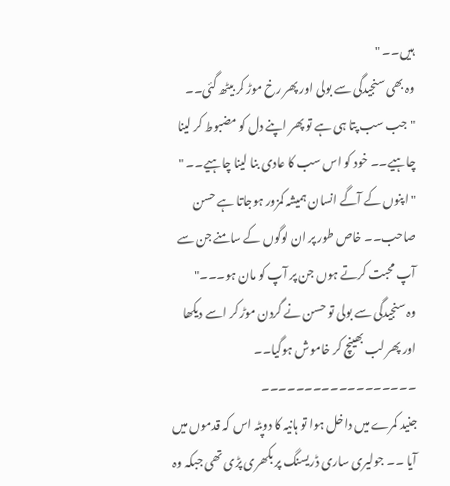ہیں۔۔ "
وہ بھی سنجیدگی سے بولی اور پھر رخ موڑ کر بیٹھ گئی۔۔
"جب سب پتا ہی ہے تو پھر اپنے دل کو مضبوط کر لینا چاہیے۔۔ خود کو اس سب کا عادی بنا لینا چاہیے۔۔ "
"اپنوں کے آگے انسان ہمیشہ کمزور ہوجاتا ہے حسن صاحب۔۔ خاص طور پر ان لوگوں کے سامنے جن سے آپ محبت کرتے ہوں جن پر آپ کو مان ہو۔۔۔"
وہ سنجیدگی سے بولی تو حسن نے گردن موڑ کر اسے دیکھا اور پھر لب بھینچ کر خاموش ہوگیا۔۔
۔۔۔۔۔۔۔۔۔۔۔۔۔۔۔۔۔۔
جنید کمرے میں داخل ہوا تو ہانیہ کا دوپٹہ اس کہ قدموں میں آیا ۔۔ جولیری ساری ڈریسنگ پر بکھری پڑی تھی جبکہ وہ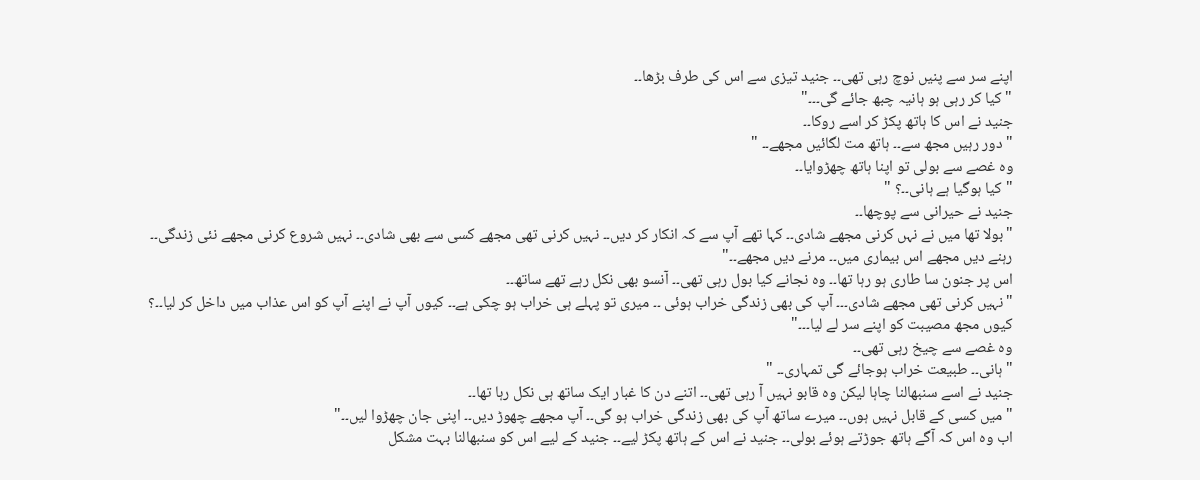اپنے سر سے پنیں نوچ رہی تھی۔۔ جنید تیزی سے اس کی طرف بڑھا۔۔
"کیا کر رہی ہو ہانیہ چبھ جائے گی۔۔۔"
جنید نے اس کا ہاتھ پکڑ کر اسے روکا۔۔
"دور رہیں مجھ سے۔۔ ہاتھ مت لگائیں مجھے۔۔ "
وہ غصے سے بولی تو اپنا ہاتھ چھڑوایا۔۔
"کیا ہوگیا ہے ہانی۔۔؟ "
جنید نے حیرانی سے پوچھا۔۔
"بولا تھا میں نے نہں کرنی مجھے شادی۔۔ کہا تھے آپ سے کہ انکار کر دیں۔۔ نہیں کرنی تھی مجھے کسی سے بھی شادی۔۔ نہیں شروع کرنی مجھے نئی زندگی۔۔ رہنے دیں مجھے اس بیماری میں۔۔ مرنے دیں مجھے۔۔"
اس پر جنون سا طاری ہو رہا تھا۔۔ وہ نجانے کیا بول رہی تھی۔۔ آنسو بھی نکل رہے تھے ساتھ۔۔
"نہیں کرنی تھی مجھے شادی۔۔۔ آپ کی بھی زندگی خراب ہوئی ۔۔ میری تو پہلے ہی خراب ہو چکی ہے۔۔ کیوں آپ نے اپنے آپ کو اس عذاب میں داخل کر لیا۔۔؟ کیوں مجھ مصیبت کو اپنے سر لے لیا۔۔۔"
وہ غصے سے چیخ رہی تھی۔۔
"ہانی۔۔ طبیعت خراب ہوجائے گی تمہاری۔۔ "
جنید نے اسے سنبھالنا چاہا لیکن وہ قابو نہیں آ رہی تھی۔۔ اتنے دن کا غبار ایک ساتھ ہی نکل رہا تھا۔۔
"میں کسی کے قابل نہیں ہوں۔۔ میرے ساتھ آپ کی بھی زندگی خراب ہو گی۔۔ آپ مجھے چھوڑ دیں۔۔ اپنی جان چھڑوا لیں۔۔"
اب وہ اس کہ آگے ہاتھ جوڑتے ہوئے بولی۔۔ جنید نے اس کے ہاتھ پکڑ لیے۔۔ جنید کے لیے اس کو سنبھالنا بہت مشکل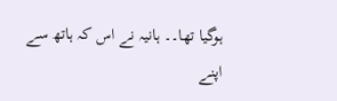ہوگیا تھا۔۔ ہانیہ نے اس کہ ہاتھ سے اپنے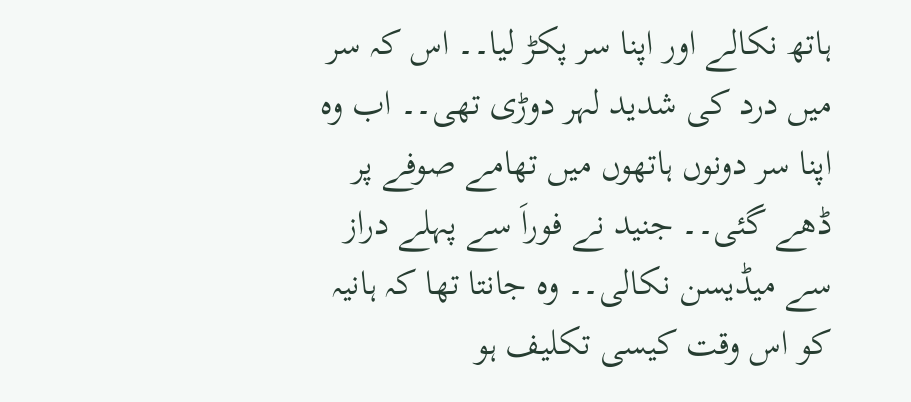ہاتھ نکالے اور اپنا سر پکڑ لیا۔۔ اس کہ سر میں درد کی شدید لہر دوڑی تھی۔۔ اب وہ اپنا سر دونوں ہاتھوں میں تھامے صوفے پر ڈھے گئی۔۔ جنید نے فوراَ سے پہلے دراز سے میڈیسن نکالی۔۔ وہ جانتا تھا کہ ہانیہ کو اس وقت کیسی تکلیف ہو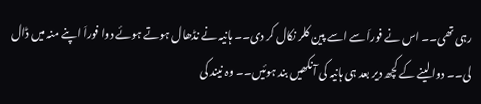رہی تھی۔۔ اس نے فوراَ سے اسے پین کلر نکال کر دی۔۔ ہانیہ نے نڈھال ہوتے ہوئے دوا فوراَ اپنے منہ میں ڈال لی۔۔ دوا لینے کے کچھ دیر بعد ہی ہانیہ کی آنکھیں بند ہوئیں۔۔ وہ نیند کی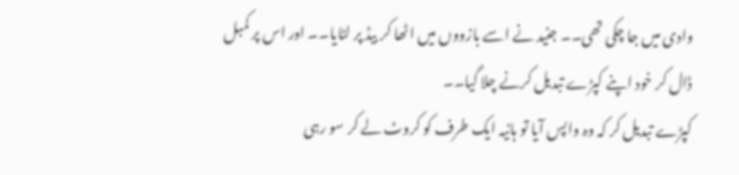وادی میں جا چکی تھی۔۔ جنید نے اسے بازووں میں اٹھا کر بیڈ پر لٹایا۔۔ اور اس پر کمبل ڈال کر خود اپنے کپڑے تبدیل کرنے چلا گیا۔۔
کپڑے تبدیل کر کہ وہ واپس آیا تو ہانیہ ایک طرف کو کروٹ لے کر سو رہی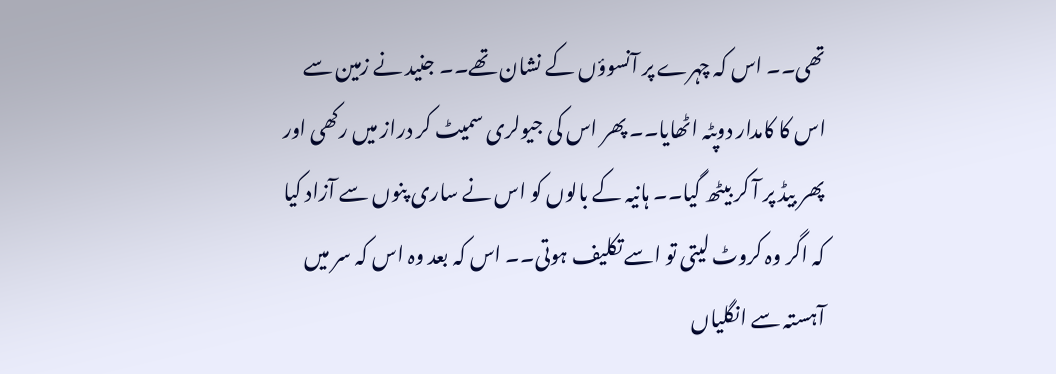تھی۔۔ اس کہ چہرے پر آنسوؤں کے نشان تھے۔۔ جنید نے زمین سے اس کا کامدار دوپٹہ اٹھایا۔۔ پھر اس کی جیولری سمیٹ کر دراز میں رکھی اور پھر بیڈ پر آ کر بیٹھ گیا۔۔ ہانیہ کے بالوں کو اس نے ساری پنوں سے آزاد کیا کہ اگر وہ کروٹ لیتی تو اسے تکلیف ہوتی۔۔ اس کہ بعد وہ اس کہ سر میں آہستہ سے انگلیاں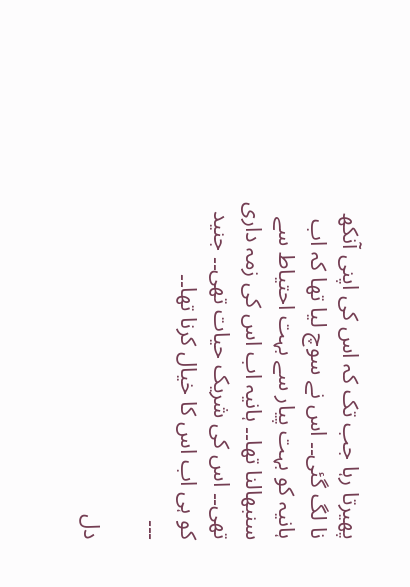پھیرتا رہا جب تک کہ اس کی اپنی آنکھ نا لگ گئی۔۔ اس نے سوچ لیا تھا کہ اب ہانیہ کو بہت پیار سے بہت احتیاط سے سنبھالنا تھا۔۔ ہانیہ اب اس کی زمہ داری تھی۔۔ اس کی شریک حیات تھی۔۔ جنید کو ہی اب اس کا خیال کرنا تھا۔۔
۔۔۔

دل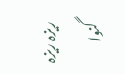ریزہ ریزہ گنوا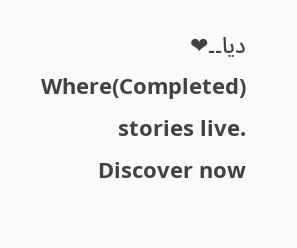دیا۔۔❤ (Completed)Where stories live. Discover now